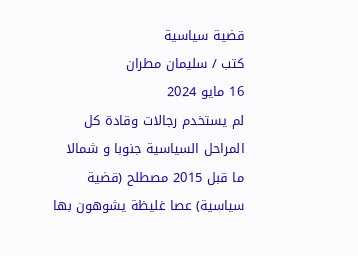قضية سياسية
كتب / سليمان مطران
16 مايو 2024
لم يستخدم رجالات وقادة كل المراحل السياسية جنوبا و شمالا ما قبل 2015 مصطلح (قضية سياسية) عصا غليظة يشوهون بها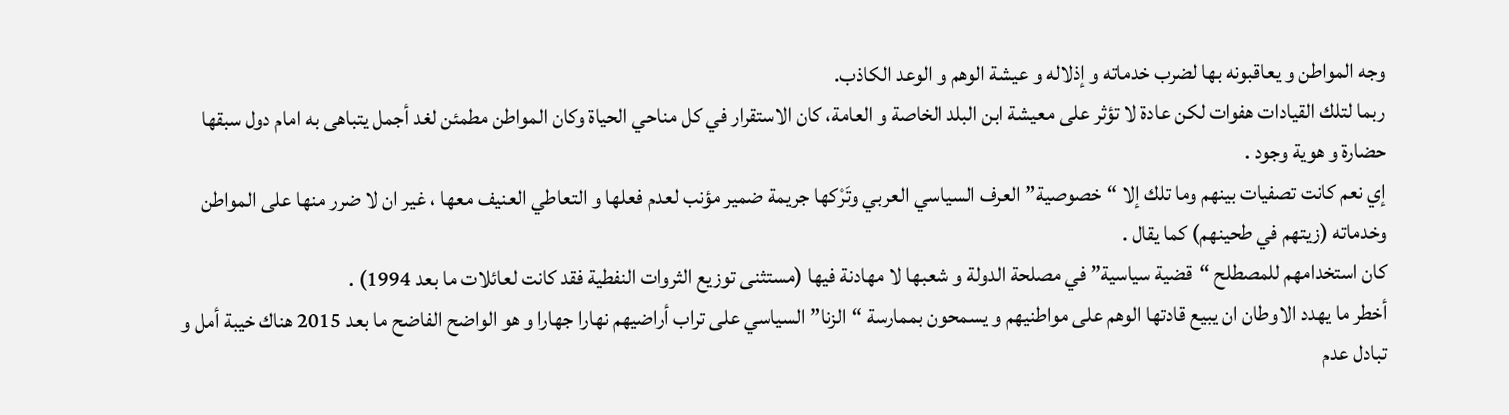وجه المواطن و يعاقبونه بها لضرب خدماته و إذلاله و عيشة الوهم و الوعد الكاذب.
ربما لتلك القيادات هفوات لكن عادة لا تؤثر على معيشة ابن البلد الخاصة و العامة، كان الاستقرار في كل مناحي الحياة وكان المواطن مطمئن لغد أجمل يتباهى به امام دول سبقها حضارة و هوية وجود .
إي نعم كانت تصفيات بينهم وما تلك إلا “خصوصية” العرف السياسي العربي وتَرْكها جريمة ضمير مؤنب لعدم فعلها و التعاطي العنيف معها ، غير ان لا ضرر منها على المواطن وخدماته (زيتهم في طحينهم) كما يقال .
كان استخدامهم للمصطلح “قضية سياسية” في مصلحة الدولة و شعبها لا مهادنة فيها (مستثنى توزيع الثروات النفطية فقد كانت لعائلات ما بعد 1994) .
أخطر ما يهدد الاوطان ان يبيع قادتها الوهم على مواطنيهم و يسمحون بممارسة “الزنا” السياسي على تراب أراضيهم نهارا جهارا و هو الواضح الفاضح ما بعد 2015 هناك خيبة أمل و تبادل عدم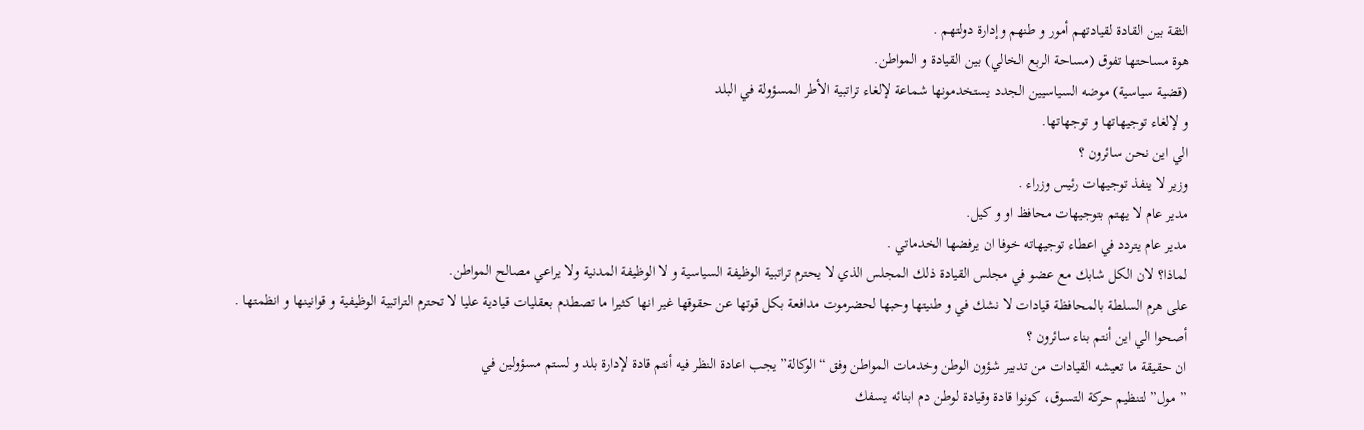الثقة بين القادة لقيادتهم أمور و طنهم وإدارة دولتهم .
هوة مساحتها تفوق (مساحة الربع الخالي) بين القيادة و المواطن.
(قضية سياسية) موضه السياسيين الجدد يستخدمونها شماعة لإلغاء تراتبية الأطر المسؤولة في البلد
و لإلغاء توجيهاتها و توجهاتها.
الي اين نحن سائرون ؟
وزير لا ينفذ توجيهات رئيس وزراء .
مدير عام لا يهتم بتوجيهات محافظ او و كيل.
مدير عام يتردد في اعطاء توجيهاته خوفا ان يرفضها الخدماتي .
لماذا؟ لان الكل شابك مع عضو في مجلس القيادة ذلك المجلس الذي لا يحترم تراتبية الوظيفة السياسية و لا الوظيفة المدنية ولا يراعي مصالح المواطن.
على هرم السلطة بالمحافظة قيادات لا نشك في و طنيتها وحبها لحضرموت مدافعة بكل قوتها عن حقوقها غير انها كثيرا ما تصطدم بعقليات قيادية عليا لا تحترم التراتبية الوظيفية و قوانينها و انظمتها .
أصحوا الي اين أنتم بناء سائرون ؟
ان حقيقة ما تعيشه القيادات من تدبير شؤون الوطن وخدمات المواطن وفق “الوكالة” يجب اعادة النظر فيه أنتم قادة لإدارة بلد و لستم مسؤولين في
” مول” لتنظيم حركة التسوق، كونوا قادة وقيادة لوطن دم ابنائه يسفك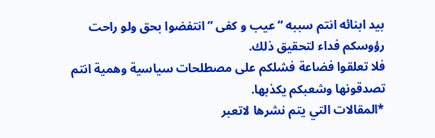بيد ابنائه انتم سببه “عيب و كفى ” انتفضوا بحق ولو راحت رؤوسكم فداء لتحقيق ذلك.
فلا تعلقوا فضاعة فشلكم على مصطلحات سياسية وهمية انتم تصدقونها وشعبكم يكذبها.
*المقالات التي يتم نشرها لاتعبر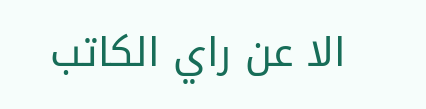الا عن راي الكاتب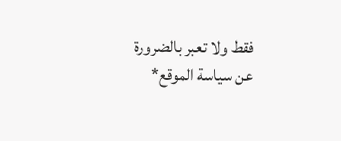فقط ولا تعبر بالضرورة عن سياسة الموقع*